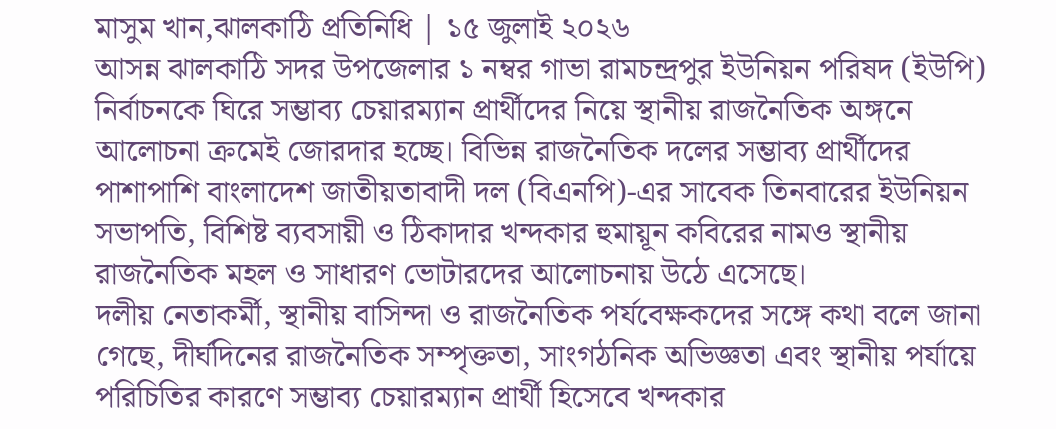মাসুম খান,ঝালকাঠি প্রতিনিধি | ১৫ জুলাই ২০২৬
আসন্ন ঝালকাঠি সদর উপজেলার ১ নম্বর গাভা রামচন্দ্রপুর ইউনিয়ন পরিষদ (ইউপি) নির্বাচনকে ঘিরে সম্ভাব্য চেয়ারম্যান প্রার্থীদের নিয়ে স্থানীয় রাজনৈতিক অঙ্গনে আলোচনা ক্রমেই জোরদার হচ্ছে। বিভিন্ন রাজনৈতিক দলের সম্ভাব্য প্রার্থীদের পাশাপাশি বাংলাদেশ জাতীয়তাবাদী দল (বিএনপি)-এর সাবেক তিনবারের ইউনিয়ন সভাপতি, বিশিষ্ট ব্যবসায়ী ও ঠিকাদার খন্দকার হুমায়ূন কবিরের নামও স্থানীয় রাজনৈতিক মহল ও সাধারণ ভোটারদের আলোচনায় উঠে এসেছে।
দলীয় নেতাকর্মী, স্থানীয় বাসিন্দা ও রাজনৈতিক পর্যবেক্ষকদের সঙ্গে কথা বলে জানা গেছে, দীর্ঘদিনের রাজনৈতিক সম্পৃক্ততা, সাংগঠনিক অভিজ্ঞতা এবং স্থানীয় পর্যায়ে পরিচিতির কারণে সম্ভাব্য চেয়ারম্যান প্রার্থী হিসেবে খন্দকার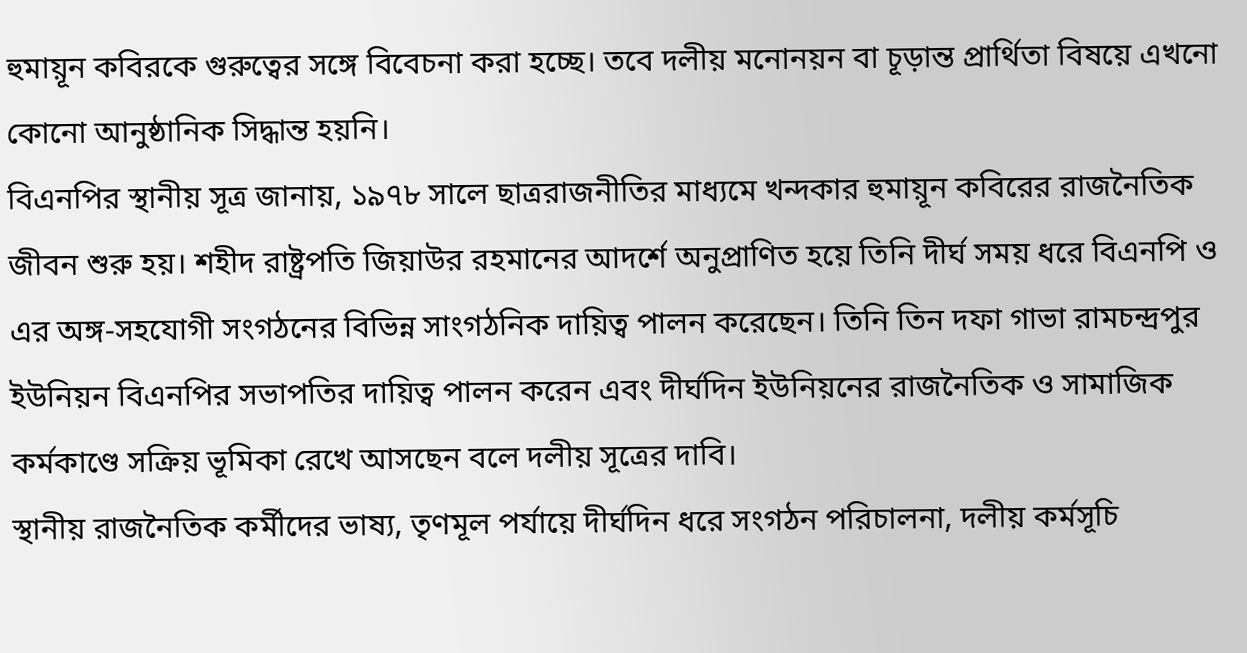হুমায়ূন কবিরকে গুরুত্বের সঙ্গে বিবেচনা করা হচ্ছে। তবে দলীয় মনোনয়ন বা চূড়ান্ত প্রার্থিতা বিষয়ে এখনো কোনো আনুষ্ঠানিক সিদ্ধান্ত হয়নি।
বিএনপির স্থানীয় সূত্র জানায়, ১৯৭৮ সালে ছাত্ররাজনীতির মাধ্যমে খন্দকার হুমায়ূন কবিরের রাজনৈতিক জীবন শুরু হয়। শহীদ রাষ্ট্রপতি জিয়াউর রহমানের আদর্শে অনুপ্রাণিত হয়ে তিনি দীর্ঘ সময় ধরে বিএনপি ও এর অঙ্গ-সহযোগী সংগঠনের বিভিন্ন সাংগঠনিক দায়িত্ব পালন করেছেন। তিনি তিন দফা গাভা রামচন্দ্রপুর ইউনিয়ন বিএনপির সভাপতির দায়িত্ব পালন করেন এবং দীর্ঘদিন ইউনিয়নের রাজনৈতিক ও সামাজিক কর্মকাণ্ডে সক্রিয় ভূমিকা রেখে আসছেন বলে দলীয় সূত্রের দাবি।
স্থানীয় রাজনৈতিক কর্মীদের ভাষ্য, তৃণমূল পর্যায়ে দীর্ঘদিন ধরে সংগঠন পরিচালনা, দলীয় কর্মসূচি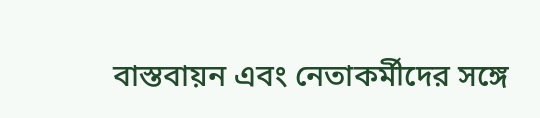বাস্তবায়ন এবং নেতাকর্মীদের সঙ্গে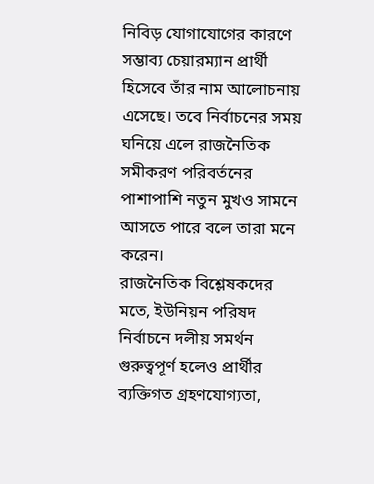নিবিড় যোগাযোগের কারণে সম্ভাব্য চেয়ারম্যান প্রার্থী হিসেবে তাঁর নাম আলোচনায় এসেছে। তবে নির্বাচনের সময় ঘনিয়ে এলে রাজনৈতিক সমীকরণ পরিবর্তনের পাশাপাশি নতুন মুখও সামনে আসতে পারে বলে তারা মনে করেন।
রাজনৈতিক বিশ্লেষকদের মতে, ইউনিয়ন পরিষদ নির্বাচনে দলীয় সমর্থন গুরুত্বপূর্ণ হলেও প্রার্থীর ব্যক্তিগত গ্রহণযোগ্যতা,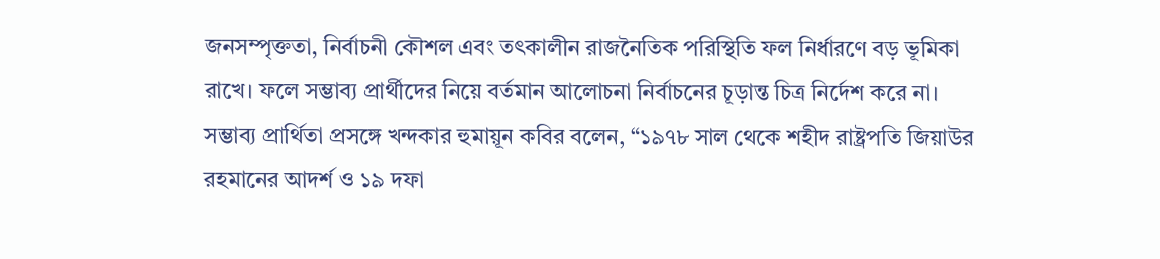জনসম্পৃক্ততা, নির্বাচনী কৌশল এবং তৎকালীন রাজনৈতিক পরিস্থিতি ফল নির্ধারণে বড় ভূমিকা রাখে। ফলে সম্ভাব্য প্রার্থীদের নিয়ে বর্তমান আলোচনা নির্বাচনের চূড়ান্ত চিত্র নির্দেশ করে না।
সম্ভাব্য প্রার্থিতা প্রসঙ্গে খন্দকার হুমায়ূন কবির বলেন, “১৯৭৮ সাল থেকে শহীদ রাষ্ট্রপতি জিয়াউর রহমানের আদর্শ ও ১৯ দফা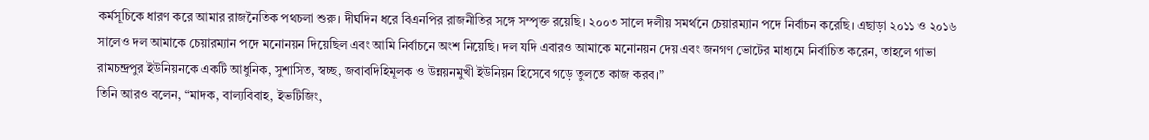কর্মসূচিকে ধারণ করে আমার রাজনৈতিক পথচলা শুরু। দীর্ঘদিন ধরে বিএনপির রাজনীতির সঙ্গে সম্পৃক্ত রয়েছি। ২০০৩ সালে দলীয় সমর্থনে চেয়ারম্যান পদে নির্বাচন করেছি। এছাড়া ২০১১ ও ২০১৬ সালেও দল আমাকে চেয়ারম্যান পদে মনোনয়ন দিয়েছিল এবং আমি নির্বাচনে অংশ নিয়েছি। দল যদি এবারও আমাকে মনোনয়ন দেয় এবং জনগণ ভোটের মাধ্যমে নির্বাচিত করেন, তাহলে গাভা রামচন্দ্রপুর ইউনিয়নকে একটি আধুনিক, সুশাসিত, স্বচ্ছ, জবাবদিহিমূলক ও উন্নয়নমুখী ইউনিয়ন হিসেবে গড়ে তুলতে কাজ করব।”
তিনি আরও বলেন, “মাদক, বাল্যবিবাহ, ইভটিজিং,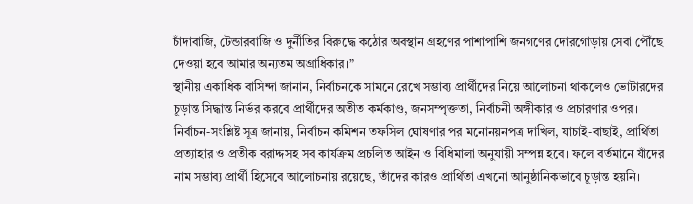চাঁদাবাজি, টেন্ডারবাজি ও দুর্নীতির বিরুদ্ধে কঠোর অবস্থান গ্রহণের পাশাপাশি জনগণের দোরগোড়ায় সেবা পৌঁছে দেওয়া হবে আমার অন্যতম অগ্রাধিকার।”
স্থানীয় একাধিক বাসিন্দা জানান, নির্বাচনকে সামনে রেখে সম্ভাব্য প্রার্থীদের নিয়ে আলোচনা থাকলেও ভোটারদের চূড়ান্ত সিদ্ধান্ত নির্ভর করবে প্রার্থীদের অতীত কর্মকাণ্ড, জনসম্পৃক্ততা, নির্বাচনী অঙ্গীকার ও প্রচারণার ওপর।
নির্বাচন-সংশ্লিষ্ট সূত্র জানায়, নির্বাচন কমিশন তফসিল ঘোষণার পর মনোনয়নপত্র দাখিল, যাচাই-বাছাই, প্রার্থিতা প্রত্যাহার ও প্রতীক বরাদ্দসহ সব কার্যক্রম প্রচলিত আইন ও বিধিমালা অনুযায়ী সম্পন্ন হবে। ফলে বর্তমানে যাঁদের নাম সম্ভাব্য প্রার্থী হিসেবে আলোচনায় রয়েছে, তাঁদের কারও প্রার্থিতা এখনো আনুষ্ঠানিকভাবে চূড়ান্ত হয়নি।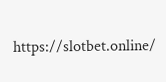https://slotbet.online/